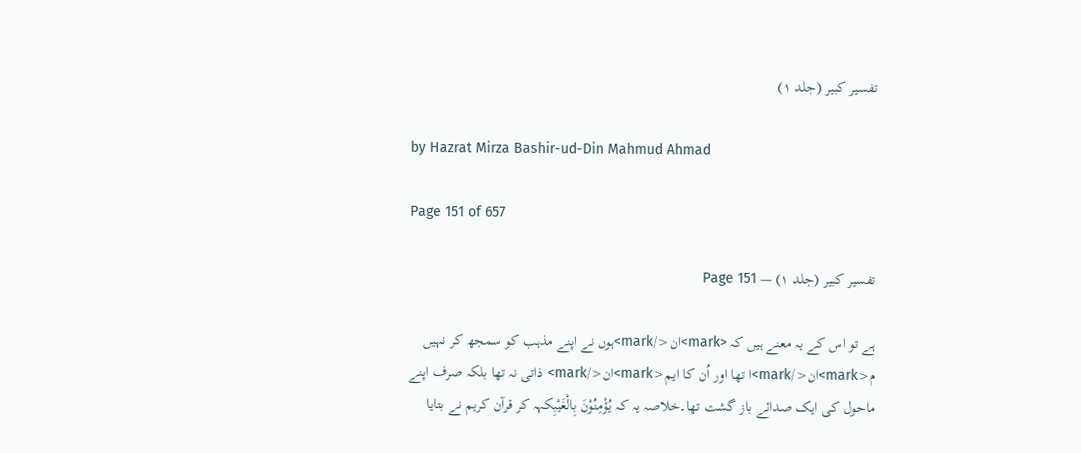تفسیر کبیر (جلد ۱)

by Hazrat Mirza Bashir-ud-Din Mahmud Ahmad

Page 151 of 657

تفسیر کبیر (جلد ۱) — Page 151

ہے تو اس کے یہ معنے ہیں کہ <mark>ان</mark>ہوں نے اپنے مذہب کو سمجھ کر نہیں م<mark>ان</mark>ا تھا اور اُن کا ایم<mark>ان</mark> ذاتی نہ تھا بلکہ صرف اپنے ماحول کی ایک صدائے باز گشت تھا۔خلاصہ یہ کہ یُؤْمِنُوْنَ بِالْغَیْبِکہہ کر قرآن کریم نے بتایا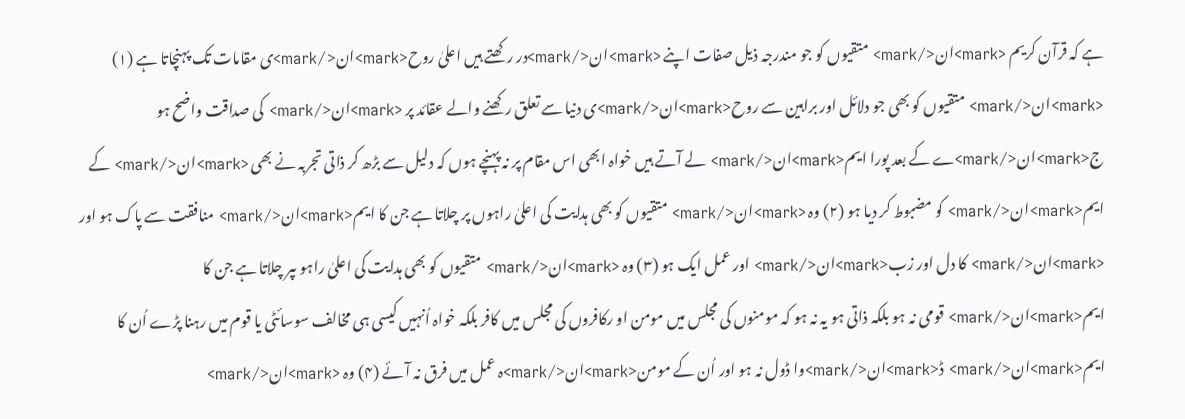ہے کہ قرآن کریم <mark>ان</mark> متقیوں کو جو مندرجہ ذیل صفات اپنے <mark>ان</mark>در رکھتے ہیں اعلیٰ روح<mark>ان</mark>ی مقامات تک پہنچاتا ہے (۱) <mark>ان</mark> متقیوں کو بھی جو دلائل اور براہین سے روح<mark>ان</mark>ی دنیا سے تعلق رکھنے والے عقائد پر <mark>ان</mark> کی صداقت واضح ہو ج<mark>ان</mark>ے کے بعد پورا ایم<mark>ان</mark> لے آتے ہیں خواہ ابھی اس مقام پر نہ پہنچے ہوں کہ دلیل سے بڑھ کر ذاتی تجربہ نے بھی <mark>ان</mark> کے ایم<mark>ان</mark> کو مضبوط کر دیا ہو (۲) وہ <mark>ان</mark> متقیوں کو بھی ہدایت کی اعلیٰ راہوں پر چلاتا ہے جن کا ایم<mark>ان</mark> منافقت سے پاک ہو اور <mark>ان</mark> کا دل اور زب<mark>ان</mark> اور عمل ایک ہو (۳) وہ <mark>ان</mark> متقیوں کو بھی ہدایت کی اعلیٰ راہو ںپر چلاتا ہے جن کا ایم<mark>ان</mark> قومی نہ ہو بلکہ ذاتی ہو یہ نہ ہو کہ مومنوں کی مجلس میں مومن او رکافروں کی مجلس میں کافر بلکہ خواہ اُنہیں کیسی ہی مخالف سوسائٹی یا قوم میں رہنا پڑے اُن کا ایم<mark>ان</mark> ڈ<mark>ان</mark>وا ڈول نہ ہو اور اُن کے مومن<mark>ان</mark>ہ عمل میں فرق نہ آئے (۴) وہ <mark>ان</mark>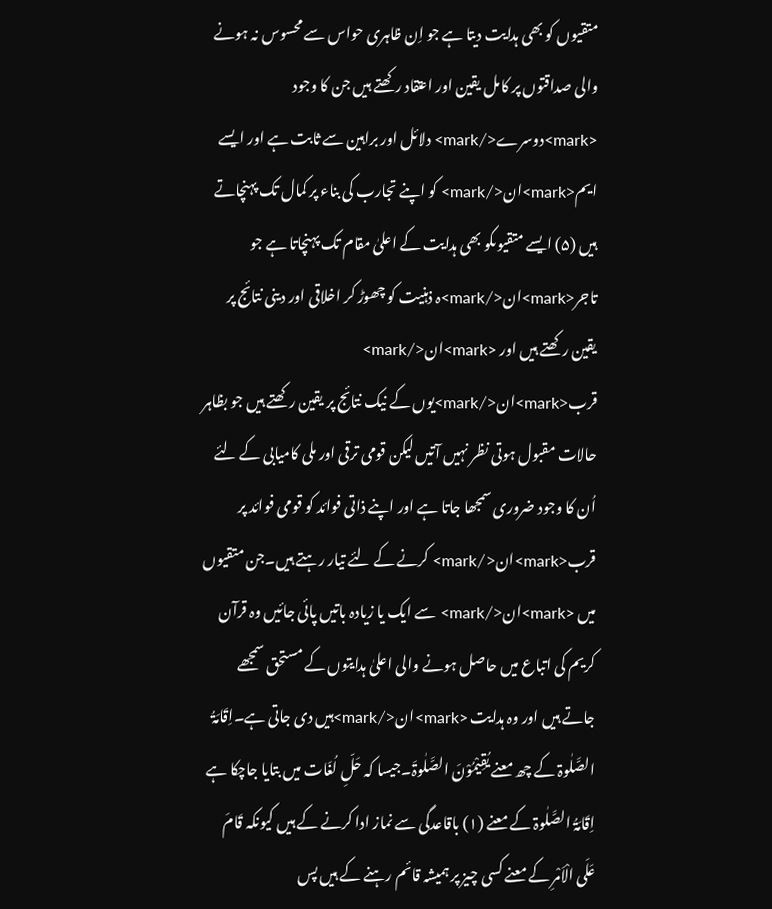متقیوں کو بھی ہدایت دیتا ہے جو اِن ظاہری حواس سے محسوس نہ ہونے والی صداقتوں پر کامل یقین اور اعتقاد رکھتے ہیں جن کا وجود <mark>دوسرے</mark> دلائل اور براہین سے ثابت ہے اور ایسے ایم<mark>ان</mark> کو اپنے تجارب کی بناء پر کمال تک پہنچاتے ہیں (۵) ایسے متقیوںکو بھی ہدایت کے اعلیٰ مقام تک پہنچاتا ہے جو تاجر<mark>ان</mark>ہ ذہنیت کو چھوڑ کر اخلاقی اور دینی نتائج پر یقین رکھتے ہیں اور <mark>ان</mark> قرب<mark>ان</mark>یوں کے نیک نتائج پر یقین رکھتے ہیں جو بظاہر حالات مقبول ہوتی نظر نہیں آتیں لیکن قومی ترقی اور ملی کامیابی کے لئے اُن کا وجود ضروری سمجھا جاتا ہے اور اپنے ذاتی فوائد کو قومی فوائد پر قرب<mark>ان</mark> کرنے کے لئے تیار رہتے ہیں۔جن متقیوں میں <mark>ان</mark> سے ایک یا زیادہ باتیں پائی جائیں وہ قرآن کریم کی اتباع میں حاصل ہونے والی اعلیٰ ہدایتوں کے مستحق سمجھے جاتے ہیں اور وہ ہدایت <mark>ان</mark>ہیں دی جاتی ہے۔اِقَامَۃُ الصَّلٰوۃ کے چھ معنے یُقِیْمُوْنَ الصَّلٰوۃَ۔جیسا کہ حَلِّ لُغَات میں بتایا جاچکا ہے اِقَامَۃُ الصَّلٰوۃ کے معنے (۱) باقاعدگی سے نماز ادا کرنے کے ہیں کیونکہ قَامَ عَلَی الْاَمْرِ کے معنے کسی چیز پر ہمیشہ قائم رہنے کے ہیں پس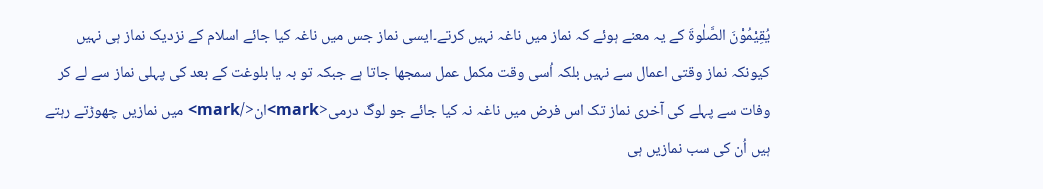یُقِیْمُوْنَ الصَّلٰوۃَ کے یہ معنے ہوئے کہ نماز میں ناغہ نہیں کرتے۔ایسی نماز جس میں ناغہ کیا جائے اسلام کے نزدیک نماز ہی نہیں کیونکہ نماز وقتی اعمال سے نہیں بلکہ اُسی وقت مکمل عمل سمجھا جاتا ہے جبکہ تو بہ یا بلوغت کے بعد کی پہلی نماز سے لے کر وفات سے پہلے کی آخری نماز تک اس فرض میں ناغہ نہ کیا جائے جو لوگ درمی<mark>ان</mark> میں نمازیں چھوڑتے رہتے ہیں اُن کی سب نمازیں ہی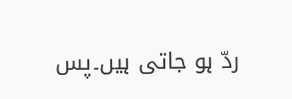ردّ ہو جاتی ہیں۔پس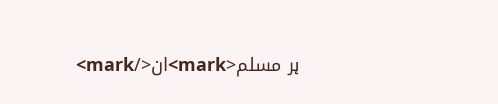ہر مسلم<mark>ان</mark>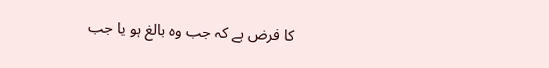کا فرض ہے کہ جب وہ بالغ ہو یا جب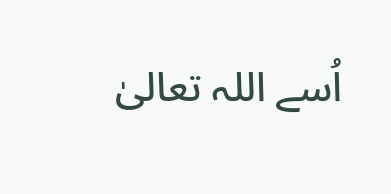اُسے اللہ تعالیٰ